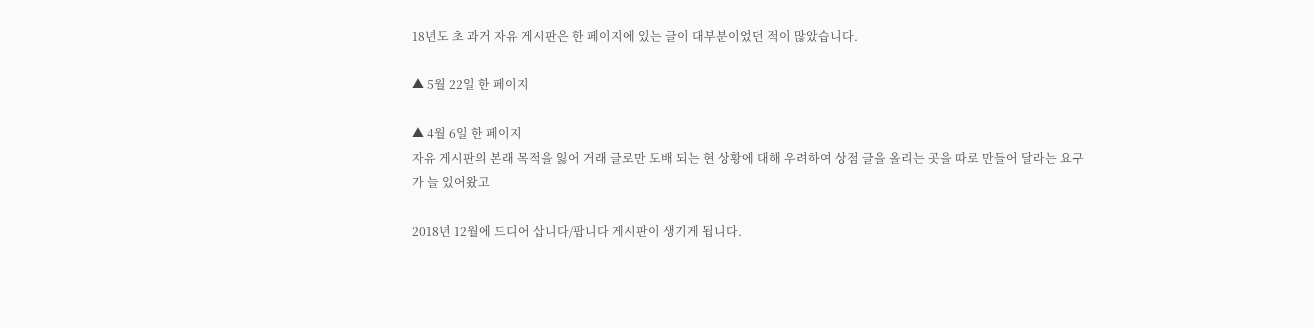18년도 초 과거 자유 게시판은 한 페이지에 있는 글이 대부분이었던 적이 많았습니다.

▲ 5월 22일 한 페이지

▲ 4월 6일 한 페이지
자유 게시판의 본래 목적을 잃어 거래 글로만 도배 되는 현 상황에 대해 우려하여 상점 글을 올리는 곳을 따로 만들어 달라는 요구가 늘 있어왔고

2018년 12월에 드디어 삽니다/팝니다 게시판이 생기게 됩니다.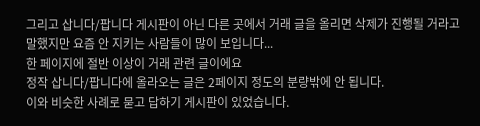그리고 삽니다/팝니다 게시판이 아닌 다른 곳에서 거래 글을 올리면 삭제가 진행될 거라고 말했지만 요즘 안 지키는 사람들이 많이 보입니다...
한 페이지에 절반 이상이 거래 관련 글이에요
정작 삽니다/팝니다에 올라오는 글은 2페이지 정도의 분량밖에 안 됩니다.
이와 비슷한 사례로 묻고 답하기 게시판이 있었습니다.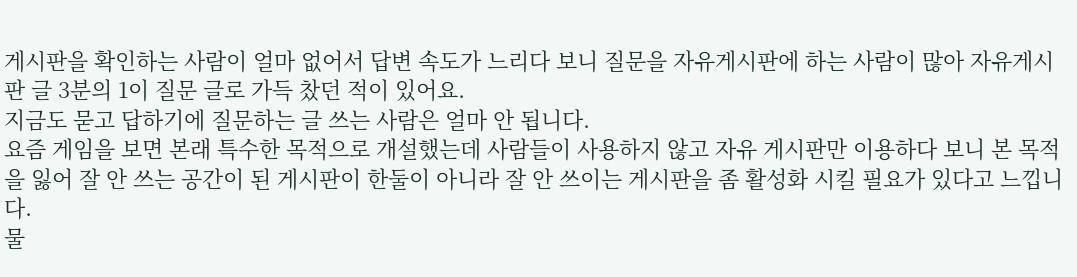게시판을 확인하는 사람이 얼마 없어서 답변 속도가 느리다 보니 질문을 자유게시판에 하는 사람이 많아 자유게시판 글 3분의 1이 질문 글로 가득 찼던 적이 있어요.
지금도 묻고 답하기에 질문하는 글 쓰는 사람은 얼마 안 됩니다.
요즘 게임을 보면 본래 특수한 목적으로 개설했는데 사람들이 사용하지 않고 자유 게시판만 이용하다 보니 본 목적을 잃어 잘 안 쓰는 공간이 된 게시판이 한둘이 아니라 잘 안 쓰이는 게시판을 좀 활성화 시킬 필요가 있다고 느낍니다.
물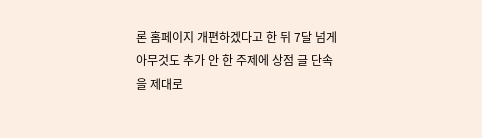론 홈페이지 개편하겠다고 한 뒤 7달 넘게 아무것도 추가 안 한 주제에 상점 글 단속을 제대로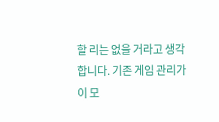할 리는 없을 거라고 생각합니다. 기존 게임 관리가 이 모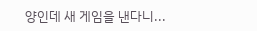양인데 새 게임을 낸다니...